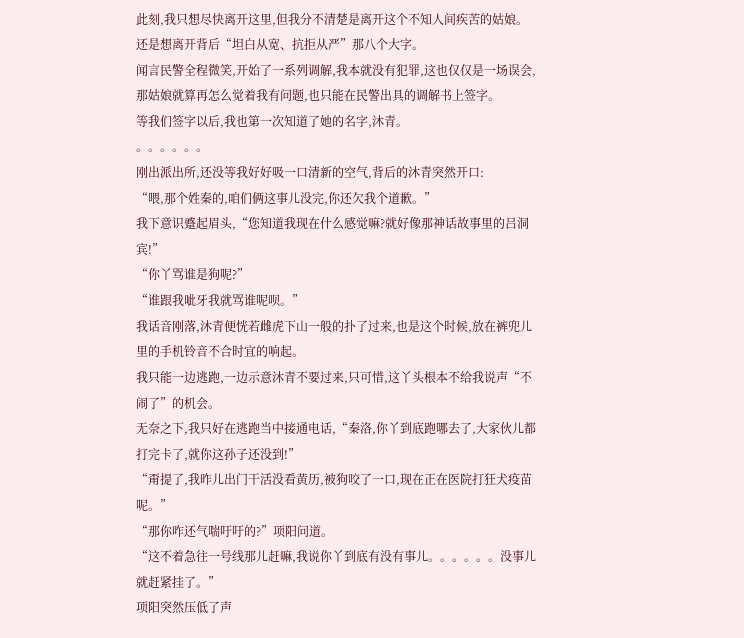此刻,我只想尽快离开这里,但我分不清楚是离开这个不知人间疾苦的姑娘。
还是想离开背后“坦白从宽、抗拒从严”那八个大字。
闻言民警全程微笑,开始了一系列调解,我本就没有犯罪,这也仅仅是一场误会,那姑娘就算再怎么觉着我有问题,也只能在民警出具的调解书上签字。
等我们签字以后,我也第一次知道了她的名字,沐青。
。。。。。。
刚出派出所,还没等我好好吸一口清新的空气,背后的沐青突然开口:
“喂,那个姓秦的,咱们俩这事儿没完,你还欠我个道歉。”
我下意识蹙起眉头,“您知道我现在什么感觉嘛?就好像那神话故事里的吕洞宾!”
“你丫骂谁是狗呢?”
“谁跟我呲牙我就骂谁呢呗。”
我话音刚落,沐青便恍若雌虎下山一般的扑了过来,也是这个时候,放在裤兜儿里的手机铃音不合时宜的响起。
我只能一边逃跑,一边示意沐青不要过来,只可惜,这丫头根本不给我说声“不闹了”的机会。
无奈之下,我只好在逃跑当中接通电话,“秦洛,你丫到底跑哪去了,大家伙儿都打完卡了,就你这孙子还没到!”
“甭提了,我昨儿出门干活没看黄历,被狗咬了一口,现在正在医院打狂犬疫苗呢。”
“那你咋还气喘吁吁的?”项阳问道。
“这不着急往一号线那儿赶嘛,我说你丫到底有没有事儿。。。。。。没事儿就赶紧挂了。”
项阳突然压低了声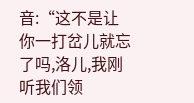音:“这不是让你一打岔儿就忘了吗,洛儿,我刚听我们领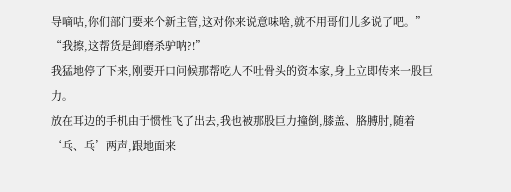导嘀咕,你们部门要来个新主管,这对你来说意味啥,就不用哥们儿多说了吧。”
“我擦,这帮货是卸磨杀驴呐?!”
我猛地停了下来,刚要开口问候那帮吃人不吐骨头的资本家,身上立即传来一股巨力。
放在耳边的手机由于惯性飞了出去,我也被那股巨力撞倒,膝盖、胳膊肘,随着‘乓、乓’两声,跟地面来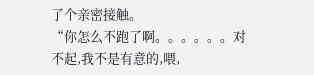了个亲密接触。
“你怎么不跑了啊。。。。。。对不起,我不是有意的,喂,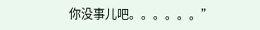你没事儿吧。。。。。。”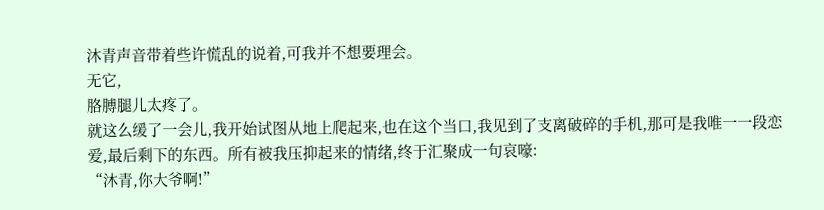沐青声音带着些许慌乱的说着,可我并不想要理会。
无它,
胳膊腿儿太疼了。
就这么缓了一会儿,我开始试图从地上爬起来,也在这个当口,我见到了支离破碎的手机,那可是我唯一一段恋爱,最后剩下的东西。所有被我压抑起来的情绪,终于汇聚成一句哀嚎:
“沐青,你大爷啊!”